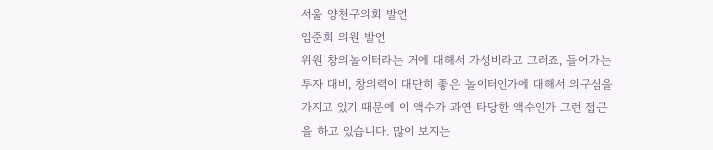서울 양천구의회 발언
임준희 의원 발언
위원 창의놀이터라는 거에 대해서 가성비라고 그러죠, 들어가는 투자 대비, 창의력이 대단히 좋은 놀이터인가에 대해서 의구심을 가지고 있기 때문에 이 액수가 과연 타당한 액수인가 그런 접근을 하고 있습니다. 많이 보지는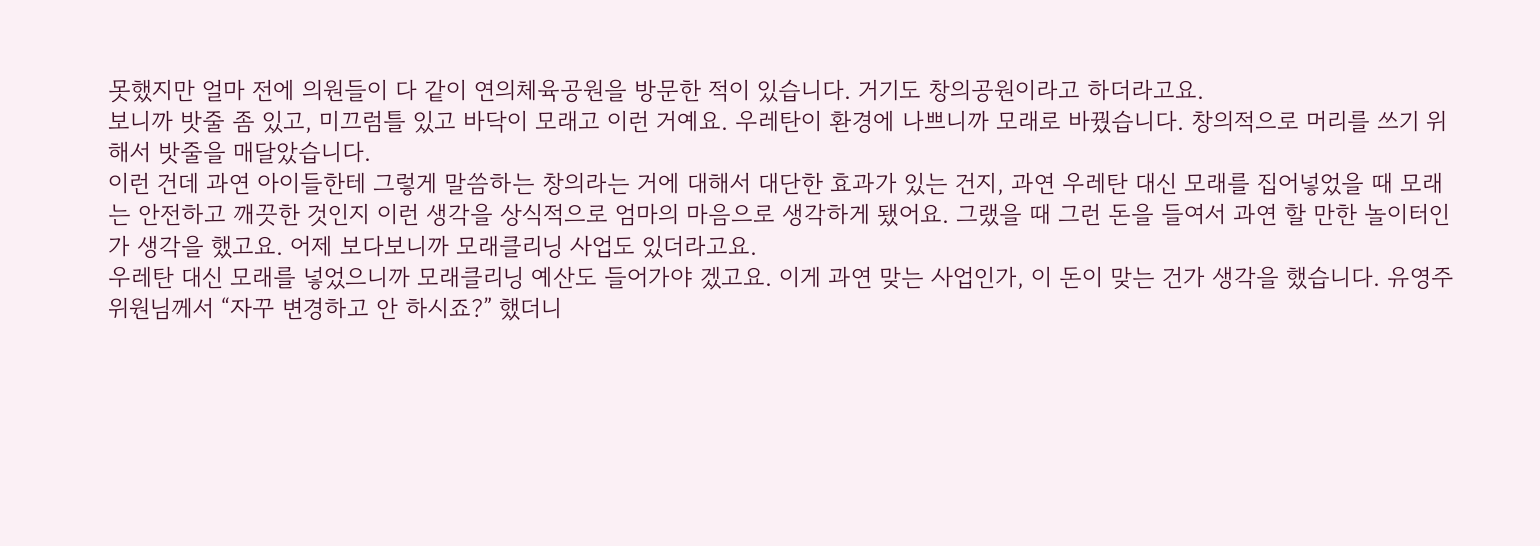못했지만 얼마 전에 의원들이 다 같이 연의체육공원을 방문한 적이 있습니다. 거기도 창의공원이라고 하더라고요.
보니까 밧줄 좀 있고, 미끄럼틀 있고 바닥이 모래고 이런 거예요. 우레탄이 환경에 나쁘니까 모래로 바꿨습니다. 창의적으로 머리를 쓰기 위해서 밧줄을 매달았습니다.
이런 건데 과연 아이들한테 그렇게 말씀하는 창의라는 거에 대해서 대단한 효과가 있는 건지, 과연 우레탄 대신 모래를 집어넣었을 때 모래는 안전하고 깨끗한 것인지 이런 생각을 상식적으로 엄마의 마음으로 생각하게 됐어요. 그랬을 때 그런 돈을 들여서 과연 할 만한 놀이터인가 생각을 했고요. 어제 보다보니까 모래클리닝 사업도 있더라고요.
우레탄 대신 모래를 넣었으니까 모래클리닝 예산도 들어가야 겠고요. 이게 과연 맞는 사업인가, 이 돈이 맞는 건가 생각을 했습니다. 유영주 위원님께서 “자꾸 변경하고 안 하시죠?” 했더니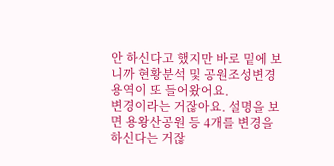안 하신다고 했지만 바로 밑에 보니까 현황분석 및 공원조성변경용역이 또 들어왔어요.
변경이라는 거잖아요. 설명을 보면 용왕산공원 등 4개를 변경을 하신다는 거잖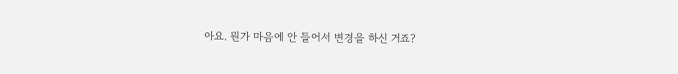아요. 뭔가 마음에 안 들어서 변경을 하신 거죠?